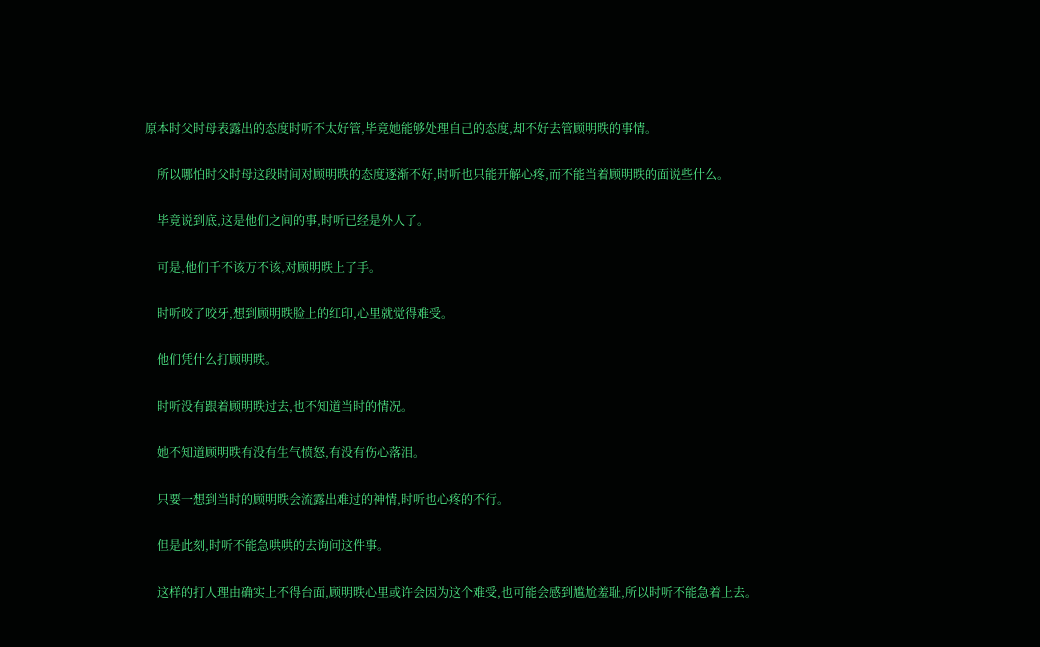原本时父时母表露出的态度时听不太好管,毕竟她能够处理自己的态度,却不好去管顾明昳的事情。

    所以哪怕时父时母这段时间对顾明昳的态度逐渐不好,时听也只能开解心疼,而不能当着顾明昳的面说些什么。

    毕竟说到底,这是他们之间的事,时听已经是外人了。

    可是,他们千不该万不该,对顾明昳上了手。

    时听咬了咬牙,想到顾明昳脸上的红印,心里就觉得难受。

    他们凭什么打顾明昳。

    时听没有跟着顾明昳过去,也不知道当时的情况。

    她不知道顾明昳有没有生气愤怒,有没有伤心落泪。

    只要一想到当时的顾明昳会流露出难过的神情,时听也心疼的不行。

    但是此刻,时听不能急哄哄的去询问这件事。

    这样的打人理由确实上不得台面,顾明昳心里或许会因为这个难受,也可能会感到尴尬羞耻,所以时听不能急着上去。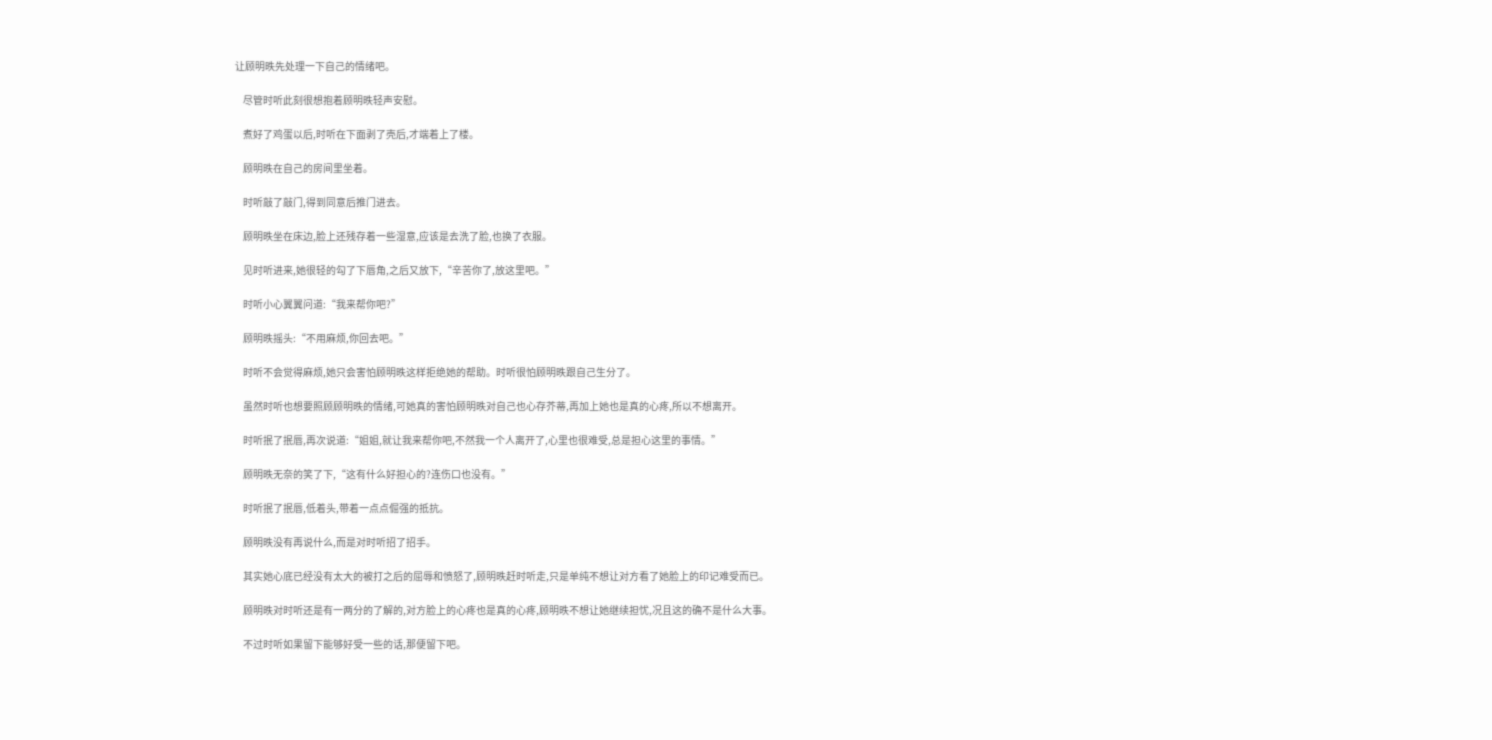让顾明昳先处理一下自己的情绪吧。

    尽管时听此刻很想抱着顾明昳轻声安慰。

    煮好了鸡蛋以后,时听在下面剥了壳后,才端着上了楼。

    顾明昳在自己的房间里坐着。

    时听敲了敲门,得到同意后推门进去。

    顾明昳坐在床边,脸上还残存着一些湿意,应该是去洗了脸,也换了衣服。

    见时听进来,她很轻的勾了下唇角,之后又放下,“辛苦你了,放这里吧。”

    时听小心翼翼问道:“我来帮你吧?”

    顾明昳摇头:“不用麻烦,你回去吧。”

    时听不会觉得麻烦,她只会害怕顾明昳这样拒绝她的帮助。时听很怕顾明昳跟自己生分了。

    虽然时听也想要照顾顾明昳的情绪,可她真的害怕顾明昳对自己也心存芥蒂,再加上她也是真的心疼,所以不想离开。

    时听抿了抿唇,再次说道:“姐姐,就让我来帮你吧,不然我一个人离开了,心里也很难受,总是担心这里的事情。”

    顾明昳无奈的笑了下,“这有什么好担心的?连伤口也没有。”

    时听抿了抿唇,低着头,带着一点点倔强的抵抗。

    顾明昳没有再说什么,而是对时听招了招手。

    其实她心底已经没有太大的被打之后的屈辱和愤怒了,顾明昳赶时听走,只是单纯不想让对方看了她脸上的印记难受而已。

    顾明昳对时听还是有一两分的了解的,对方脸上的心疼也是真的心疼,顾明昳不想让她继续担忧,况且这的确不是什么大事。

    不过时听如果留下能够好受一些的话,那便留下吧。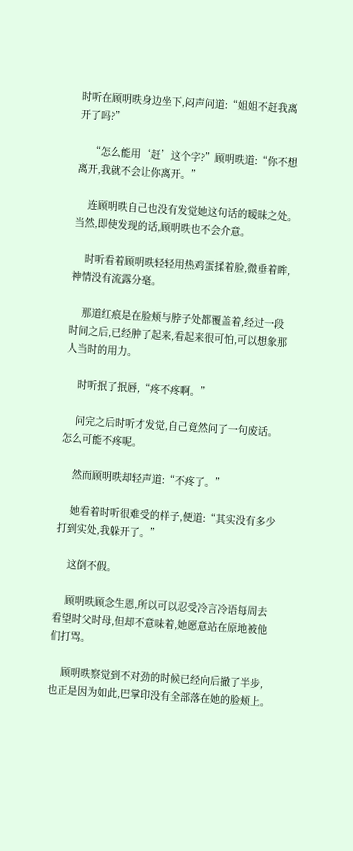时听在顾明昳身边坐下,闷声问道:“姐姐不赶我离开了吗?”

    “怎么能用‘赶’这个字?”顾明昳道:“你不想离开,我就不会让你离开。”

    连顾明昳自己也没有发觉她这句话的暧昧之处。当然,即使发现的话,顾明昳也不会介意。

    时听看着顾明昳轻轻用热鸡蛋揉着脸,微垂着眸,神情没有流露分毫。

    那道红痕是在脸颊与脖子处都覆盖着,经过一段时间之后,已经肿了起来,看起来很可怕,可以想象那人当时的用力。

    时听抿了抿唇,“疼不疼啊。”

    问完之后时听才发觉,自己竟然问了一句废话。怎么可能不疼呢。

    然而顾明昳却轻声道:“不疼了。”

    她看着时听很难受的样子,便道:“其实没有多少打到实处,我躲开了。”

    这倒不假。

    顾明昳顾念生恩,所以可以忍受冷言冷语每周去看望时父时母,但却不意味着,她愿意站在原地被他们打骂。

    顾明昳察觉到不对劲的时候已经向后撤了半步,也正是因为如此,巴掌印没有全部落在她的脸颊上。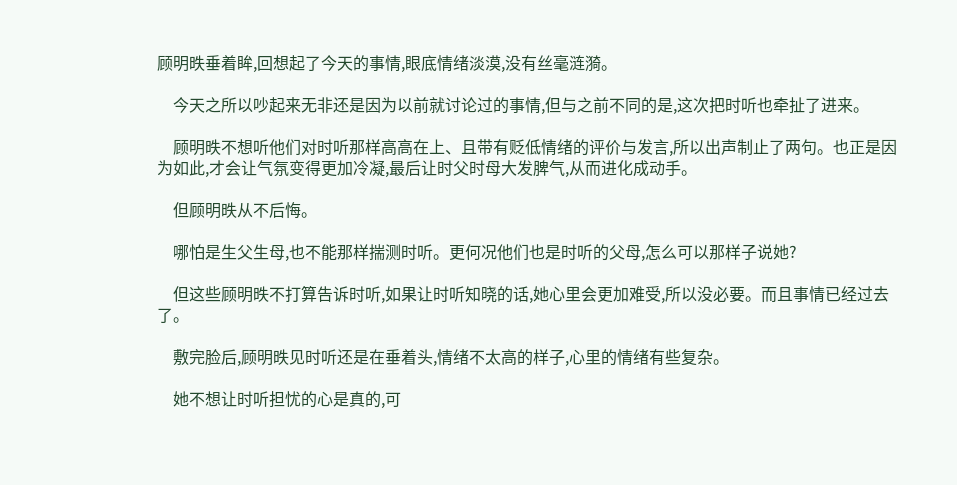顾明昳垂着眸,回想起了今天的事情,眼底情绪淡漠,没有丝毫涟漪。

    今天之所以吵起来无非还是因为以前就讨论过的事情,但与之前不同的是,这次把时听也牵扯了进来。

    顾明昳不想听他们对时听那样高高在上、且带有贬低情绪的评价与发言,所以出声制止了两句。也正是因为如此,才会让气氛变得更加冷凝,最后让时父时母大发脾气,从而进化成动手。

    但顾明昳从不后悔。

    哪怕是生父生母,也不能那样揣测时听。更何况他们也是时听的父母,怎么可以那样子说她?

    但这些顾明昳不打算告诉时听,如果让时听知晓的话,她心里会更加难受,所以没必要。而且事情已经过去了。

    敷完脸后,顾明昳见时听还是在垂着头,情绪不太高的样子,心里的情绪有些复杂。

    她不想让时听担忧的心是真的,可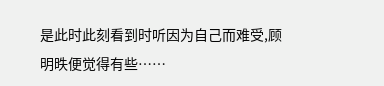是此时此刻看到时听因为自己而难受,顾明昳便觉得有些……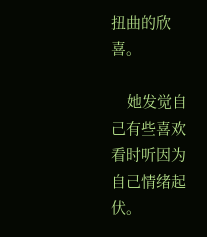扭曲的欣喜。

    她发觉自己有些喜欢看时听因为自己情绪起伏。